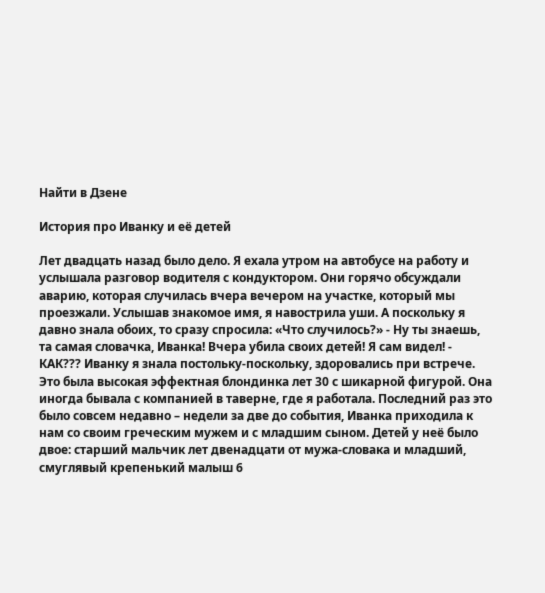Найти в Дзене

История про Иванку и её детей

Лет двадцать назад было дело. Я ехала утром на автобусе на работу и услышала разговор водителя с кондуктором. Они горячо обсуждали аварию, которая случилась вчера вечером на участке, который мы проезжали. Услышав знакомое имя, я навострила уши. А поскольку я давно знала обоих, то сразу спросила: «Что случилось?» - Ну ты знаешь, та самая словачка, Иванка! Вчера убила своих детей! Я сам видел! - КАК??? Иванку я знала постольку-поскольку, здоровались при встрече. Это была высокая эффектная блондинка лет 30 с шикарной фигурой. Она иногда бывала с компанией в таверне, где я работала. Последний раз это было совсем недавно – недели за две до события, Иванка приходила к нам со своим греческим мужем и с младшим сыном. Детей у неё было двое: старший мальчик лет двенадцати от мужа-словака и младший, смуглявый крепенький малыш 6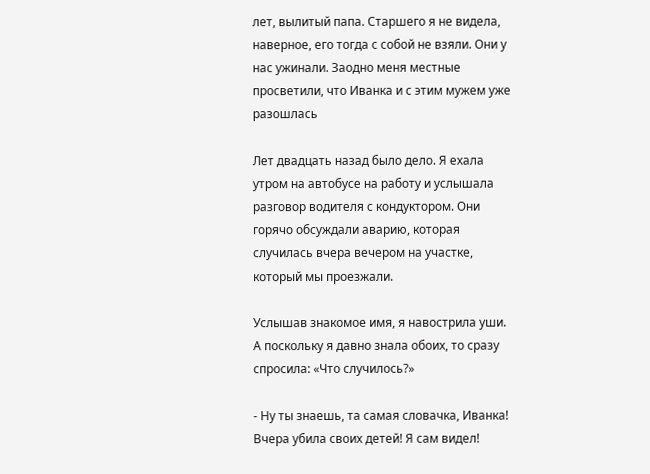лет, вылитый папа. Старшего я не видела, наверное, его тогда с собой не взяли. Они у нас ужинали. Заодно меня местные просветили, что Иванка и с этим мужем уже разошлась

Лет двадцать назад было дело. Я ехала утром на автобусе на работу и услышала разговор водителя с кондуктором. Они горячо обсуждали аварию, которая случилась вчера вечером на участке, который мы проезжали.

Услышав знакомое имя, я навострила уши. А поскольку я давно знала обоих, то сразу спросила: «Что случилось?»

- Ну ты знаешь, та самая словачка, Иванка! Вчера убила своих детей! Я сам видел!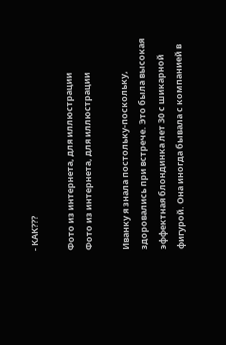- КАК???

Фото из интернета, для иллюстрации
Фото из интернета, для иллюстрации

Иванку я знала постольку-поскольку, здоровались при встрече. Это была высокая эффектная блондинка лет 30 с шикарной фигурой. Она иногда бывала с компанией в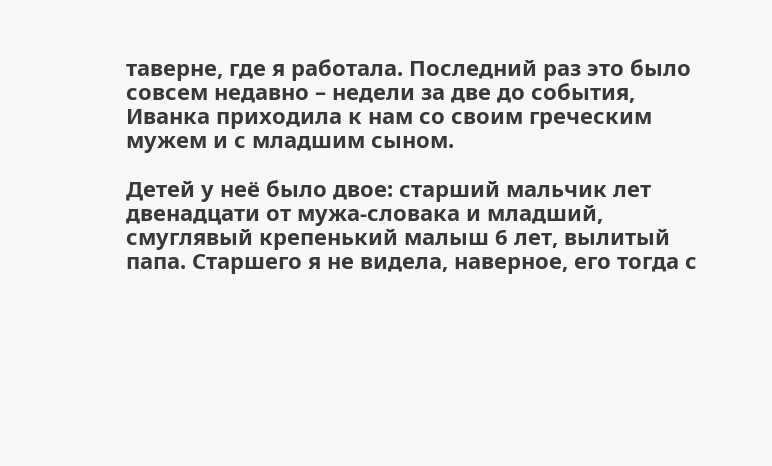таверне, где я работала. Последний раз это было совсем недавно – недели за две до события, Иванка приходила к нам со своим греческим мужем и с младшим сыном.

Детей у неё было двое: старший мальчик лет двенадцати от мужа-словака и младший, смуглявый крепенький малыш 6 лет, вылитый папа. Старшего я не видела, наверное, его тогда с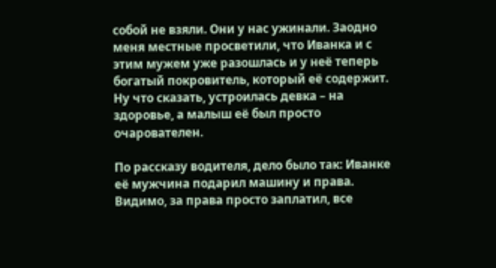собой не взяли. Они у нас ужинали. Заодно меня местные просветили, что Иванка и с этим мужем уже разошлась и у неё теперь богатый покровитель, который её содержит. Ну что сказать, устроилась девка – на здоровье, а малыш её был просто очарователен.

По рассказу водителя, дело было так: Иванке её мужчина подарил машину и права. Видимо, за права просто заплатил, все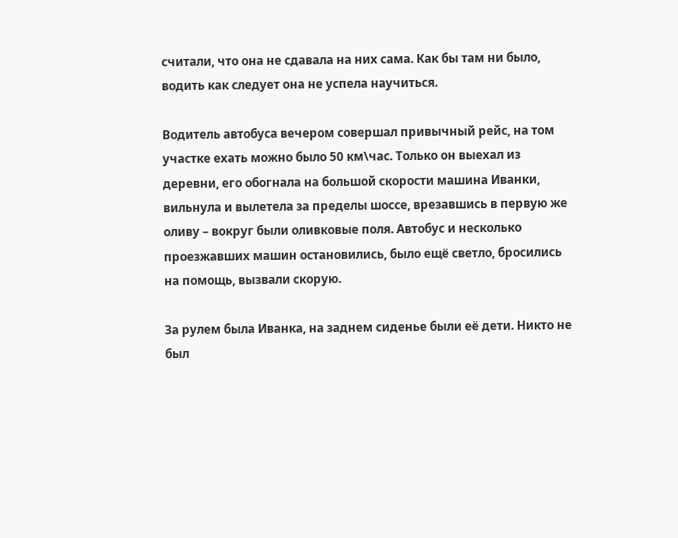считали, что она не сдавала на них сама. Как бы там ни было, водить как следует она не успела научиться.

Водитель автобуса вечером совершал привычный рейс, на том участке ехать можно было 50 км\час. Только он выехал из деревни, его обогнала на большой скорости машина Иванки, вильнула и вылетела за пределы шоссе, врезавшись в первую же оливу – вокруг были оливковые поля. Автобус и несколько проезжавших машин остановились, было ещё светло, бросились на помощь, вызвали скорую.

За рулем была Иванка, на заднем сиденье были её дети. Никто не был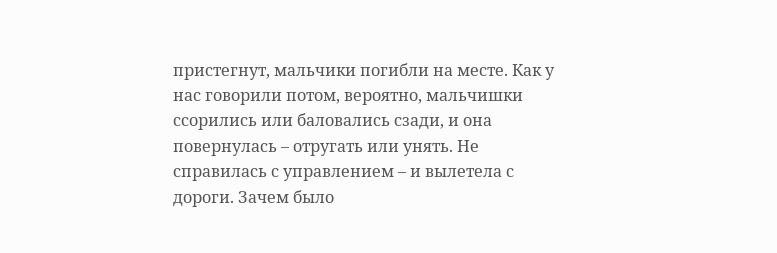пристегнут, мальчики погибли на месте. Как у нас говорили потом, вероятно, мальчишки ссорились или баловались сзади, и она повернулась – отругать или унять. Не справилась с управлением – и вылетела с дороги. Зачем было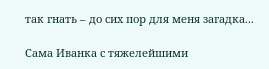так гнать – до сих пор для меня загадка...

Сама Иванка с тяжелейшими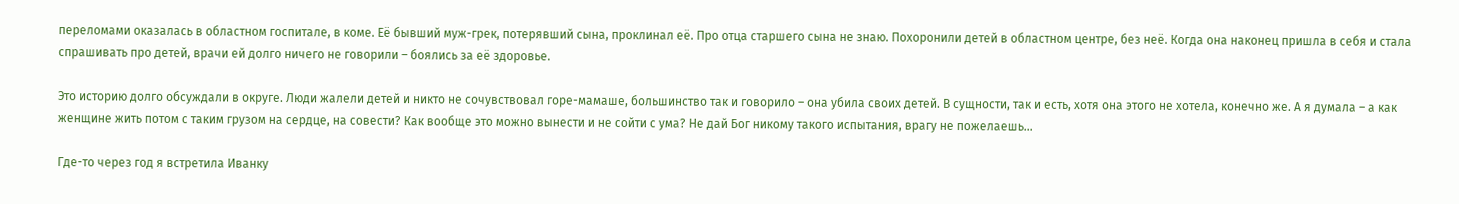переломами оказалась в областном госпитале, в коме. Её бывший муж-грек, потерявший сына, проклинал её. Про отца старшего сына не знаю. Похоронили детей в областном центре, без неё. Когда она наконец пришла в себя и стала спрашивать про детей, врачи ей долго ничего не говорили – боялись за её здоровье.

Это историю долго обсуждали в округе. Люди жалели детей и никто не сочувствовал горе-мамаше, большинство так и говорило – она убила своих детей. В сущности, так и есть, хотя она этого не хотела, конечно же. А я думала – а как женщине жить потом с таким грузом на сердце, на совести? Как вообще это можно вынести и не сойти с ума? Не дай Бог никому такого испытания, врагу не пожелаешь...

Где-то через год я встретила Иванку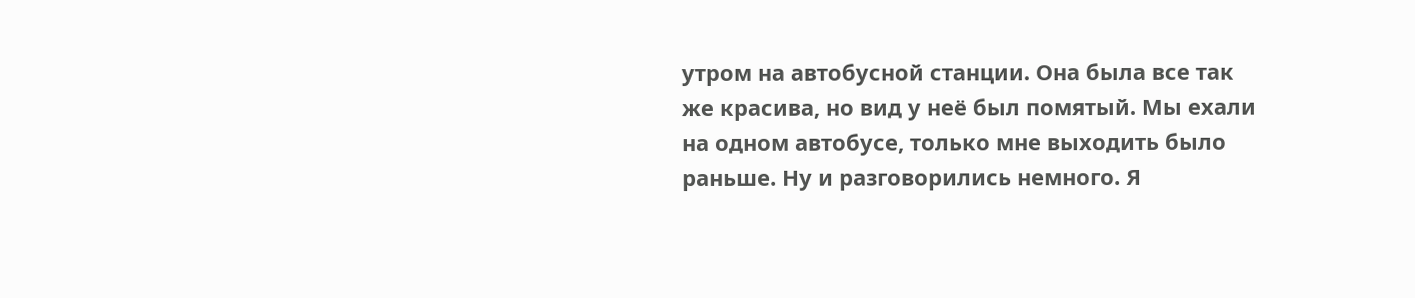утром на автобусной станции. Она была все так же красива, но вид у неё был помятый. Мы ехали на одном автобусе, только мне выходить было раньше. Ну и разговорились немного. Я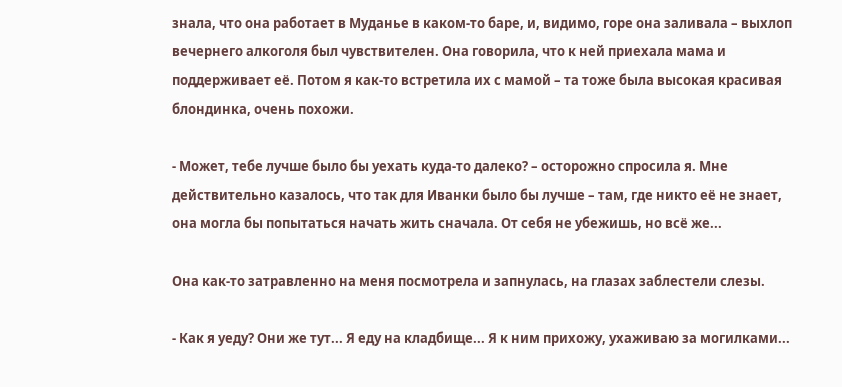знала, что она работает в Муданье в каком-то баре, и, видимо, горе она заливала – выхлоп вечернего алкоголя был чувствителен. Она говорила, что к ней приехала мама и поддерживает её. Потом я как-то встретила их с мамой – та тоже была высокая красивая блондинка, очень похожи.

- Может, тебе лучше было бы уехать куда-то далеко? – осторожно спросила я. Мне действительно казалось, что так для Иванки было бы лучше – там, где никто её не знает, она могла бы попытаться начать жить сначала. От себя не убежишь, но всё же...

Она как-то затравленно на меня посмотрела и запнулась, на глазах заблестели слезы.

- Как я уеду? Они же тут... Я еду на кладбище... Я к ним прихожу, ухаживаю за могилками...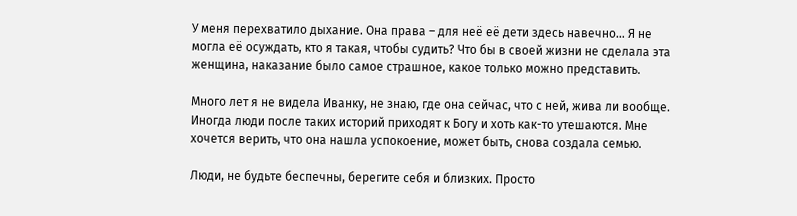У меня перехватило дыхание. Она права – для неё её дети здесь навечно... Я не могла её осуждать, кто я такая, чтобы судить? Что бы в своей жизни не сделала эта женщина, наказание было самое страшное, какое только можно представить.

Много лет я не видела Иванку, не знаю, где она сейчас, что с ней, жива ли вообще. Иногда люди после таких историй приходят к Богу и хоть как-то утешаются. Мне хочется верить, что она нашла успокоение, может быть, снова создала семью.

Люди, не будьте беспечны, берегите себя и близких. Просто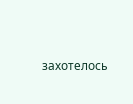захотелось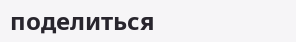поделиться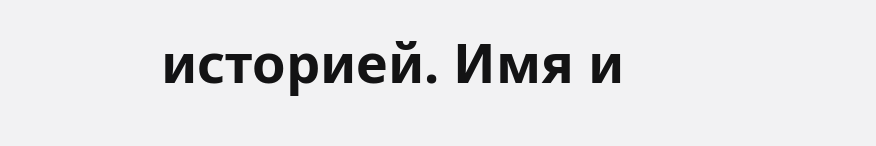историей. Имя и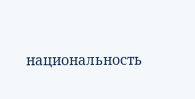национальность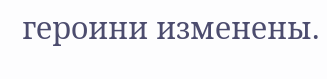героини изменены.